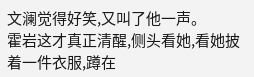文澜觉得好笑,又叫了他一声。
霍岩这才真正清醒,侧头看她,看她披着一件衣服,蹲在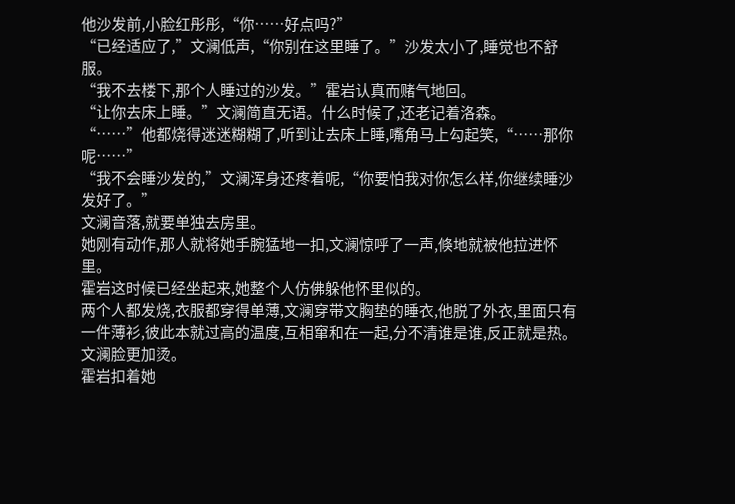他沙发前,小脸红彤彤,“你……好点吗?”
“已经适应了,”文澜低声,“你别在这里睡了。”沙发太小了,睡觉也不舒服。
“我不去楼下,那个人睡过的沙发。”霍岩认真而赌气地回。
“让你去床上睡。”文澜简直无语。什么时候了,还老记着洛森。
“……”他都烧得迷迷糊糊了,听到让去床上睡,嘴角马上勾起笑,“……那你呢……”
“我不会睡沙发的,”文澜浑身还疼着呢,“你要怕我对你怎么样,你继续睡沙发好了。”
文澜音落,就要单独去房里。
她刚有动作,那人就将她手腕猛地一扣,文澜惊呼了一声,倏地就被他拉进怀里。
霍岩这时候已经坐起来,她整个人仿佛躲他怀里似的。
两个人都发烧,衣服都穿得单薄,文澜穿带文胸垫的睡衣,他脱了外衣,里面只有一件薄衫,彼此本就过高的温度,互相窜和在一起,分不清谁是谁,反正就是热。
文澜脸更加烫。
霍岩扣着她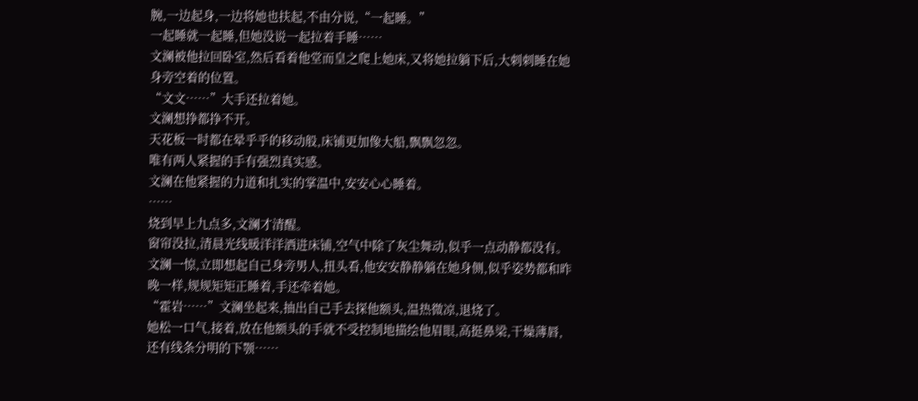腕,一边起身,一边将她也扶起,不由分说,“一起睡。”
一起睡就一起睡,但她没说一起拉着手睡……
文澜被他拉回卧室,然后看着他堂而皇之爬上她床,又将她拉躺下后,大刺刺睡在她身旁空着的位置。
“文文……”大手还拉着她。
文澜想挣都挣不开。
天花板一时都在晕乎乎的移动般,床铺更加像大船,飘飘忽忽。
唯有两人紧握的手有强烈真实感。
文澜在他紧握的力道和扎实的掌温中,安安心心睡着。
……
烧到早上九点多,文澜才清醒。
窗帘没拉,清晨光线暖洋洋洒进床铺,空气中除了灰尘舞动,似乎一点动静都没有。
文澜一惊,立即想起自己身旁男人,扭头看,他安安静静躺在她身侧,似乎姿势都和昨晚一样,规规矩矩正睡着,手还牵着她。
“霍岩……”文澜坐起来,抽出自己手去探他额头,温热微凉,退烧了。
她松一口气,接着,放在他额头的手就不受控制地描绘他眉眼,高挺鼻梁,干燥薄唇,还有线条分明的下颚……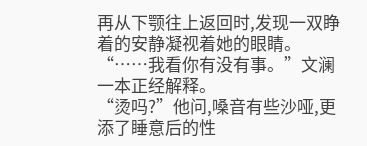再从下颚往上返回时,发现一双睁着的安静凝视着她的眼睛。
“……我看你有没有事。”文澜一本正经解释。
“烫吗?”他问,嗓音有些沙哑,更添了睡意后的性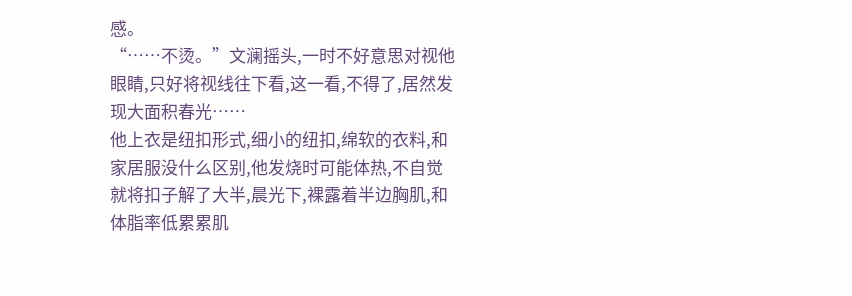感。
“……不烫。”文澜摇头,一时不好意思对视他眼睛,只好将视线往下看,这一看,不得了,居然发现大面积春光……
他上衣是纽扣形式,细小的纽扣,绵软的衣料,和家居服没什么区别,他发烧时可能体热,不自觉就将扣子解了大半,晨光下,裸露着半边胸肌,和体脂率低累累肌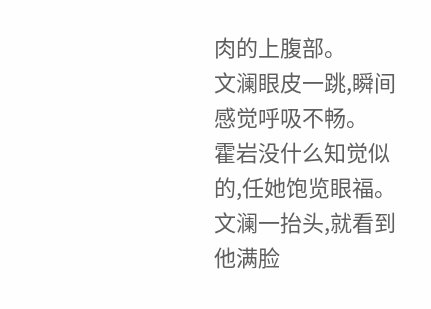肉的上腹部。
文澜眼皮一跳,瞬间感觉呼吸不畅。
霍岩没什么知觉似的,任她饱览眼福。
文澜一抬头,就看到他满脸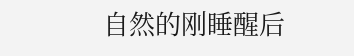自然的刚睡醒后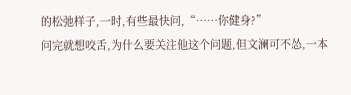的松弛样子,一时,有些最快问,“……你健身?”
问完就想咬舌,为什么要关注他这个问题,但文澜可不怂,一本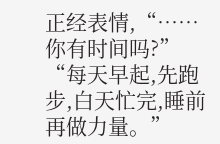正经表情,“……你有时间吗?”
“每天早起,先跑步,白天忙完,睡前再做力量。”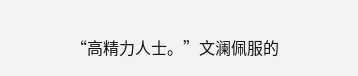“高精力人士。”文澜佩服的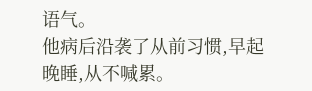语气。
他病后沿袭了从前习惯,早起晚睡,从不喊累。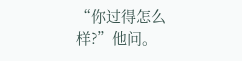“你过得怎么样?”他问。